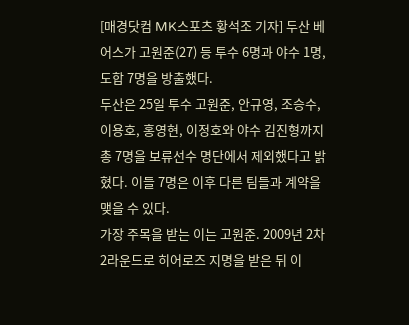[매경닷컴 MK스포츠 황석조 기자] 두산 베어스가 고원준(27) 등 투수 6명과 야수 1명, 도합 7명을 방출했다.
두산은 25일 투수 고원준, 안규영, 조승수, 이용호, 홍영현, 이정호와 야수 김진형까지 총 7명을 보류선수 명단에서 제외했다고 밝혔다. 이들 7명은 이후 다른 팀들과 계약을 맺을 수 있다.
가장 주목을 받는 이는 고원준. 2009년 2차 2라운드로 히어로즈 지명을 받은 뒤 이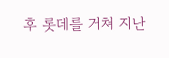후 롯데를 거쳐 지난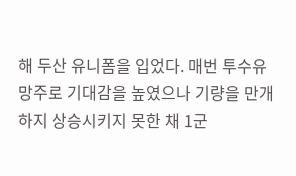해 두산 유니폼을 입었다. 매번 투수유망주로 기대감을 높였으나 기량을 만개하지 상승시키지 못한 채 1군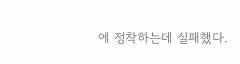에 정착하는데 실패했다.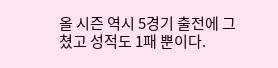올 시즌 역시 5경기 출전에 그쳤고 성적도 1패 뿐이다.